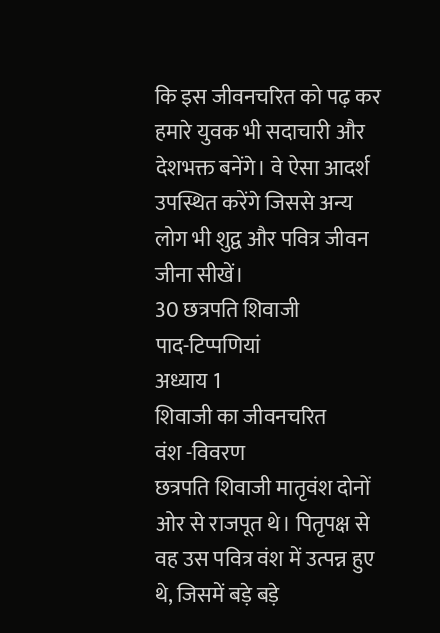कि इस जीवनचरित को पढ़ कर हमारे युवक भी सदाचारी और देशभक्त बनेंगे। वे ऐसा आदर्श उपस्थित करेंगे जिससे अन्य लोग भी शुद्व और पवित्र जीवन जीना सीखें।
30 छत्रपति शिवाजी
पाद-टिप्पणियां
अध्याय 1
शिवाजी का जीवनचरित
वंश -विवरण
छत्रपति शिवाजी मातृवंश दोनों ओर से राजपूत थे। पितृपक्ष से वह उस पवित्र वंश में उत्पन्न हुए थे, जिसमें बड़े बड़े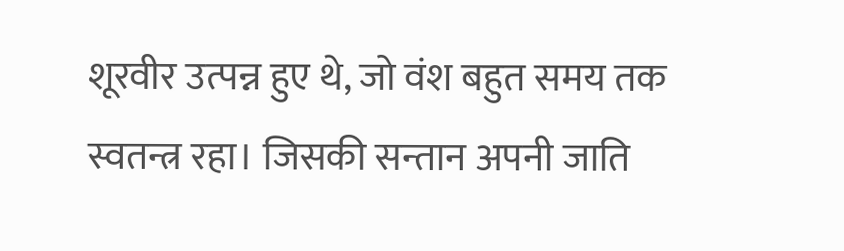शूरवीर उत्पन्न हुए थे, जो वंश बहुत समय तक स्वतन्त्र रहा। जिसकी सन्तान अपनी जाति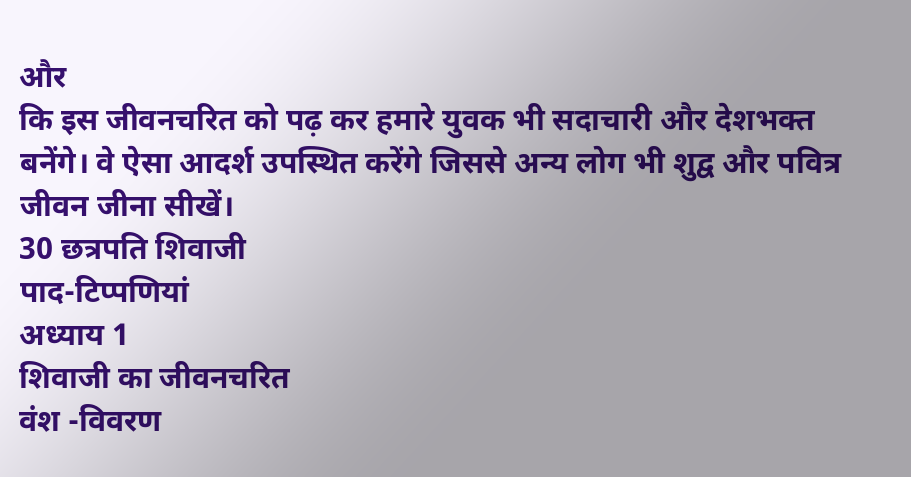और
कि इस जीवनचरित को पढ़ कर हमारे युवक भी सदाचारी और देशभक्त बनेंगे। वे ऐसा आदर्श उपस्थित करेंगे जिससे अन्य लोग भी शुद्व और पवित्र जीवन जीना सीखें।
30 छत्रपति शिवाजी
पाद-टिप्पणियां
अध्याय 1
शिवाजी का जीवनचरित
वंश -विवरण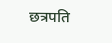छत्रपति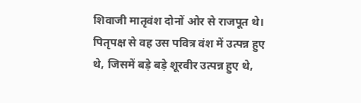शिवाजी मातृवंश दोनों ओर से राजपूत थे। पितृपक्ष से वह उस पवित्र वंश में उत्पन्न हुए थे, जिसमें बड़े बड़े शूरवीर उत्पन्न हुए थे,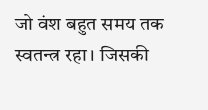जो वंश बहुत समय तक स्वतन्त्र रहा। जिसकी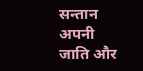सन्तान अपनी जाति और